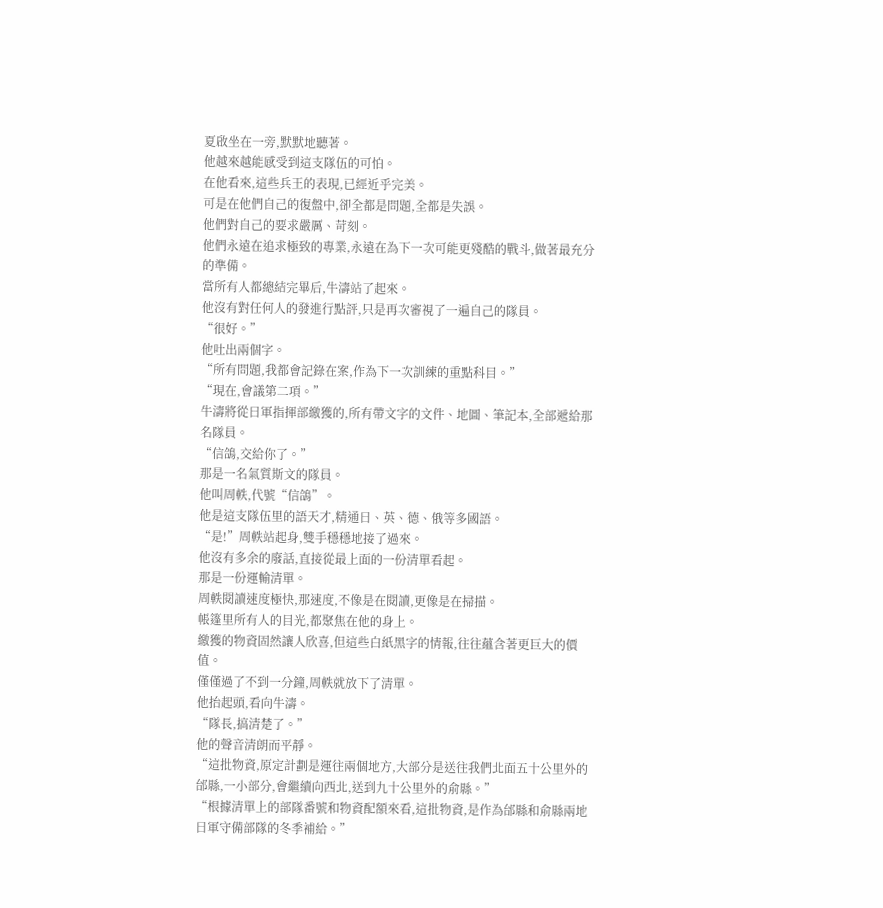夏啟坐在一旁,默默地聽著。
他越來越能感受到這支隊伍的可怕。
在他看來,這些兵王的表現,已經近乎完美。
可是在他們自己的復盤中,卻全都是問題,全都是失誤。
他們對自己的要求嚴厲、苛刻。
他們永遠在追求極致的專業,永遠在為下一次可能更殘酷的戰斗,做著最充分的準備。
當所有人都總結完畢后,牛濤站了起來。
他沒有對任何人的發進行點評,只是再次審視了一遍自己的隊員。
“很好。”
他吐出兩個字。
“所有問題,我都會記錄在案,作為下一次訓練的重點科目。”
“現在,會議第二項。”
牛濤將從日軍指揮部繳獲的,所有帶文字的文件、地圖、筆記本,全部遞給那名隊員。
“信鴿,交給你了。”
那是一名氣質斯文的隊員。
他叫周軼,代號“信鴿”。
他是這支隊伍里的語天才,精通日、英、德、俄等多國語。
“是!”周軼站起身,雙手穩穩地接了過來。
他沒有多余的廢話,直接從最上面的一份清單看起。
那是一份運輸清單。
周軼閱讀速度極快,那速度,不像是在閱讀,更像是在掃描。
帳篷里所有人的目光,都聚焦在他的身上。
繳獲的物資固然讓人欣喜,但這些白紙黑字的情報,往往蘊含著更巨大的價值。
僅僅過了不到一分鐘,周軼就放下了清單。
他抬起頭,看向牛濤。
“隊長,搞清楚了。”
他的聲音清朗而平靜。
“這批物資,原定計劃是運往兩個地方,大部分是送往我們北面五十公里外的邰縣,一小部分,會繼續向西北,送到九十公里外的俞縣。”
“根據清單上的部隊番號和物資配額來看,這批物資,是作為邰縣和俞縣兩地日軍守備部隊的冬季補給。”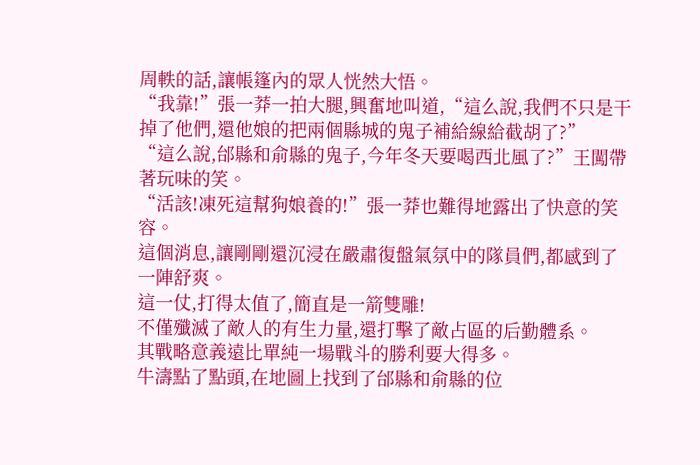周軼的話,讓帳篷內的眾人恍然大悟。
“我靠!”張一莽一拍大腿,興奮地叫道,“這么說,我們不只是干掉了他們,還他娘的把兩個縣城的鬼子補給線給截胡了?”
“這么說,邰縣和俞縣的鬼子,今年冬天要喝西北風了?”王闖帶著玩味的笑。
“活該!凍死這幫狗娘養的!”張一莽也難得地露出了快意的笑容。
這個消息,讓剛剛還沉浸在嚴肅復盤氣氛中的隊員們,都感到了一陣舒爽。
這一仗,打得太值了,簡直是一箭雙雕!
不僅殲滅了敵人的有生力量,還打擊了敵占區的后勤體系。
其戰略意義遠比單純一場戰斗的勝利要大得多。
牛濤點了點頭,在地圖上找到了邰縣和俞縣的位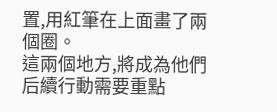置,用紅筆在上面畫了兩個圈。
這兩個地方,將成為他們后續行動需要重點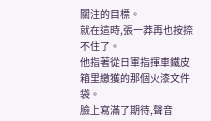關注的目標。
就在這時,張一莽再也按捺不住了。
他指著從日軍指揮車鐵皮箱里繳獲的那個火漆文件袋。
臉上寫滿了期待,聲音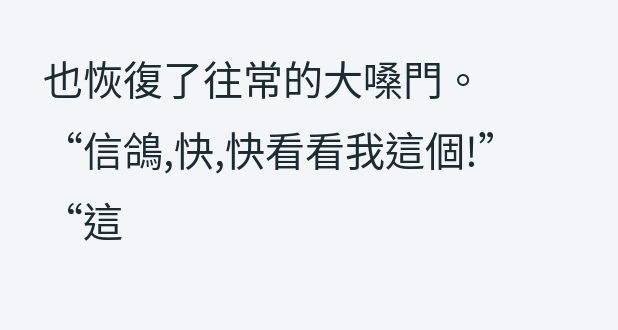也恢復了往常的大嗓門。
“信鴿,快,快看看我這個!”
“這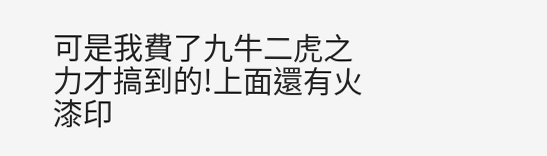可是我費了九牛二虎之力才搞到的!上面還有火漆印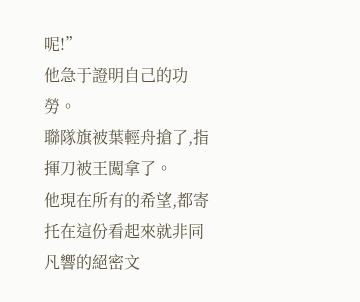呢!”
他急于證明自己的功勞。
聯隊旗被葉輕舟搶了,指揮刀被王闖拿了。
他現在所有的希望,都寄托在這份看起來就非同凡響的絕密文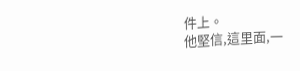件上。
他堅信,這里面,一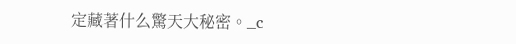定藏著什么驚天大秘密。_c